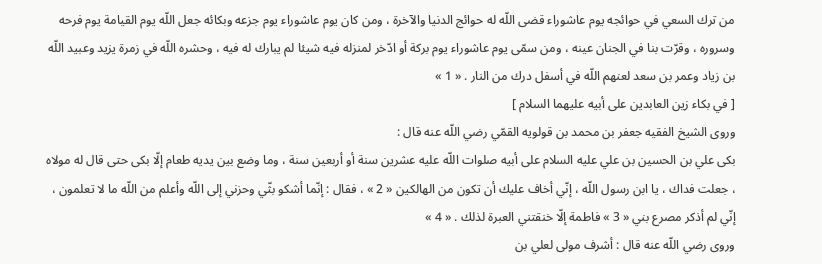من ترك السعي في حوائجه يوم عاشوراء قضى اللّه له حوائج الدنيا والآخرة ، ومن كان يوم عاشوراء يوم جزعه وبكائه جعل اللّه يوم القيامة يوم فرحه وسروره ، وقرّت بنا في الجنان عينه ، ومن سمّى يوم عاشوراء يوم بركة أو ادّخر لمنزله فيه شيئا لم يبارك له فيه ، وحشره اللّه في زمرة يزيد وعبيد اللّه بن زياد وعمر بن سعد لعنهم اللّه في أسفل درك من النار . « 1 »
[ في بكاء زين العابدين على أبيه عليهما السلام ]
وروى الشيخ الفقيه جعفر بن محمد بن قولويه القمّي رضي اللّه عنه قال :
بكى علي بن الحسين بن علي عليه السلام على أبيه صلوات اللّه عليه عشرين سنة أو أربعين سنة ، وما وضع بين يديه طعام إلّا بكى حتى قال له مولاه ، جعلت فداك ، يا ابن رسول اللّه ، إنّي أخاف عليك أن تكون من الهالكين « 2 » ، فقال : إنّما أشكو بثّي وحزني إلى اللّه وأعلم من اللّه ما لا تعلمون ، إنّي لم أذكر مصرع بني « 3 » فاطمة إلّا خنقتني العبرة لذلك . « 4 »
وروى رضي اللّه عنه قال : أشرف مولى لعلي بن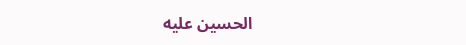الحسين عليه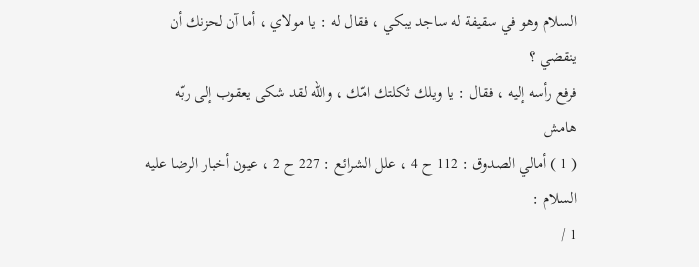السلام وهو في سقيفة له ساجد يبكي ، فقال له : يا مولاي ، أما آن لحزنك أن ينقضي ؟
فرفع رأسه إليه ، فقال : يا ويلك ثكلتك امّك ، واللّه لقد شكى يعقوب إلى ربّه
هامش
( 1 ) أمالي الصدوق : 112 ح 4 ، علل الشرائع : 227 ح 2 ، عيون أخبار الرضا عليه السلام :
1 /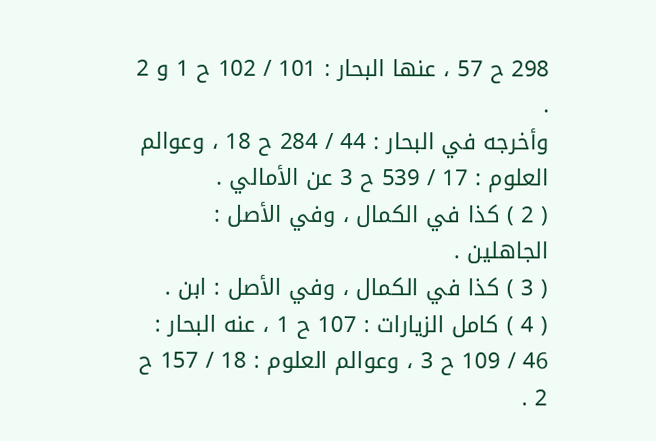298 ح 57 ، عنها البحار : 101 / 102 ح 1 و 2 .
وأخرجه في البحار : 44 / 284 ح 18 ، وعوالم العلوم : 17 / 539 ح 3 عن الأمالي .
( 2 ) كذا في الكمال ، وفي الأصل : الجاهلين .
( 3 ) كذا في الكمال ، وفي الأصل : ابن .
( 4 ) كامل الزيارات : 107 ح 1 ، عنه البحار : 46 / 109 ح 3 ، وعوالم العلوم : 18 / 157 ح 2 .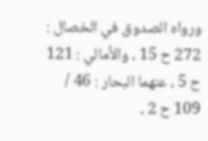ورواه الصدوق في الخصال : 272 ح 15 ، والأمالي : 121 ح 5 ، عنهما البحار : 46 / 109 ح 2 ،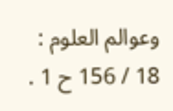وعوالم العلوم : 18 / 156 ح 1 .